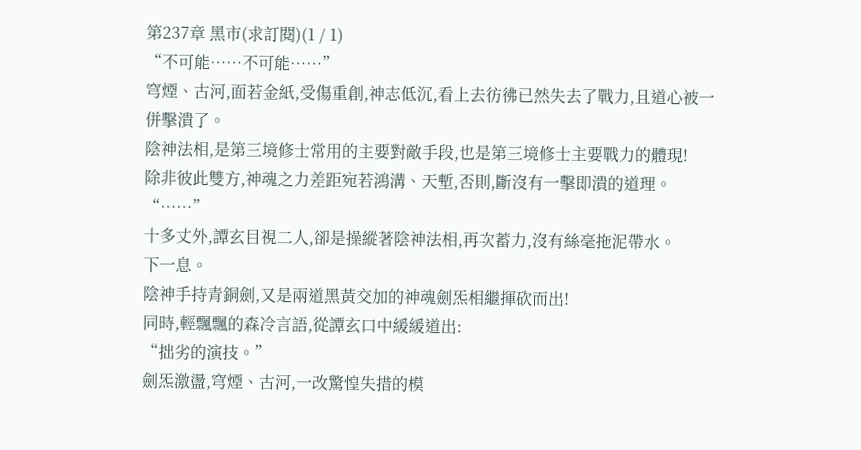第237章 黑市(求訂閱)(1 / 1)
“不可能……不可能……”
穹煙、古河,面若金紙,受傷重創,神志低沉,看上去彷彿已然失去了戰力,且道心被一併擊潰了。
陰神法相,是第三境修士常用的主要對敵手段,也是第三境修士主要戰力的體現!
除非彼此雙方,神魂之力差距宛若鴻溝、天塹,否則,斷沒有一擊即潰的道理。
“……”
十多丈外,譚玄目視二人,卻是操縱著陰神法相,再次蓄力,沒有絲毫拖泥帶水。
下一息。
陰神手持青銅劍,又是兩道黑黃交加的神魂劍炁相繼揮砍而出!
同時,輕飄飄的森冷言語,從譚玄口中緩緩道出:
“拙劣的演技。”
劍炁激盪,穹煙、古河,一改驚惶失措的模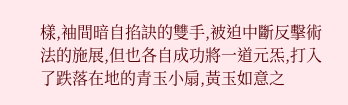樣,袖間暗自掐訣的雙手,被迫中斷反擊術法的施展,但也各自成功將一道元炁,打入了跌落在地的青玉小扇,黃玉如意之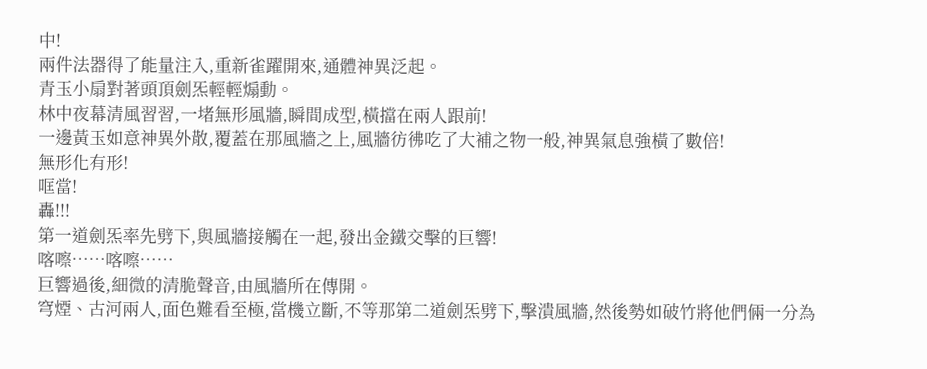中!
兩件法器得了能量注入,重新雀躍開來,通體神異泛起。
青玉小扇對著頭頂劍炁輕輕煽動。
林中夜幕清風習習,一堵無形風牆,瞬間成型,橫擋在兩人跟前!
一邊黃玉如意神異外散,覆蓋在那風牆之上,風牆彷彿吃了大補之物一般,神異氣息強橫了數倍!
無形化有形!
哐當!
轟!!!
第一道劍炁率先劈下,與風牆接觸在一起,發出金鐵交擊的巨響!
喀嚓……喀嚓……
巨響過後,細微的清脆聲音,由風牆所在傳開。
穹煙、古河兩人,面色難看至極,當機立斷,不等那第二道劍炁劈下,擊潰風牆,然後勢如破竹將他們倆一分為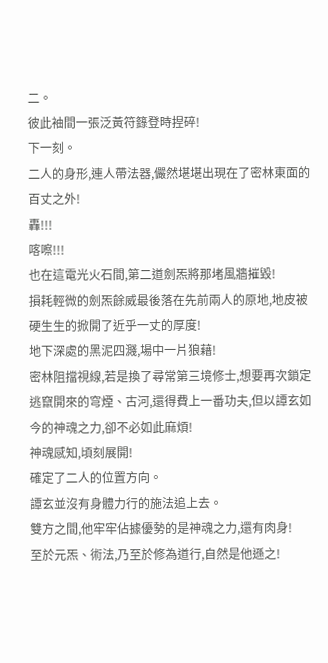二。
彼此袖間一張泛黃符籙登時捏碎!
下一刻。
二人的身形,連人帶法器,儼然堪堪出現在了密林東面的百丈之外!
轟!!!
喀嚓!!!
也在這電光火石間,第二道劍炁將那堵風牆摧毀!
損耗輕微的劍炁餘威最後落在先前兩人的原地,地皮被硬生生的掀開了近乎一丈的厚度!
地下深處的黑泥四濺,場中一片狼藉!
密林阻擋視線,若是換了尋常第三境修士,想要再次鎖定逃竄開來的穹煙、古河,還得費上一番功夫,但以譚玄如今的神魂之力,卻不必如此麻煩!
神魂感知,頃刻展開!
確定了二人的位置方向。
譚玄並沒有身體力行的施法追上去。
雙方之間,他牢牢佔據優勢的是神魂之力,還有肉身!
至於元炁、術法,乃至於修為道行,自然是他遜之!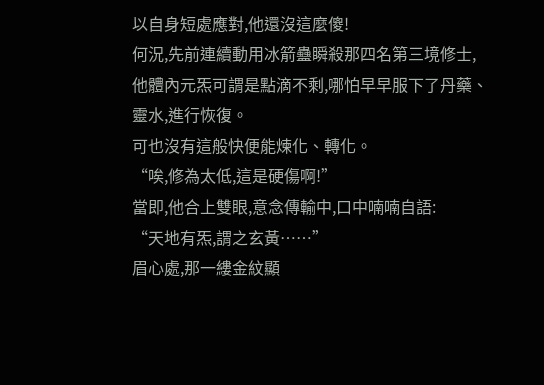以自身短處應對,他還沒這麼傻!
何況,先前連續動用冰箭蠱瞬殺那四名第三境修士,他體內元炁可謂是點滴不剩,哪怕早早服下了丹藥、靈水,進行恢復。
可也沒有這般快便能煉化、轉化。
“唉,修為太低,這是硬傷啊!”
當即,他合上雙眼,意念傳輸中,口中喃喃自語:
“天地有炁,謂之玄黃……”
眉心處,那一縷金紋顯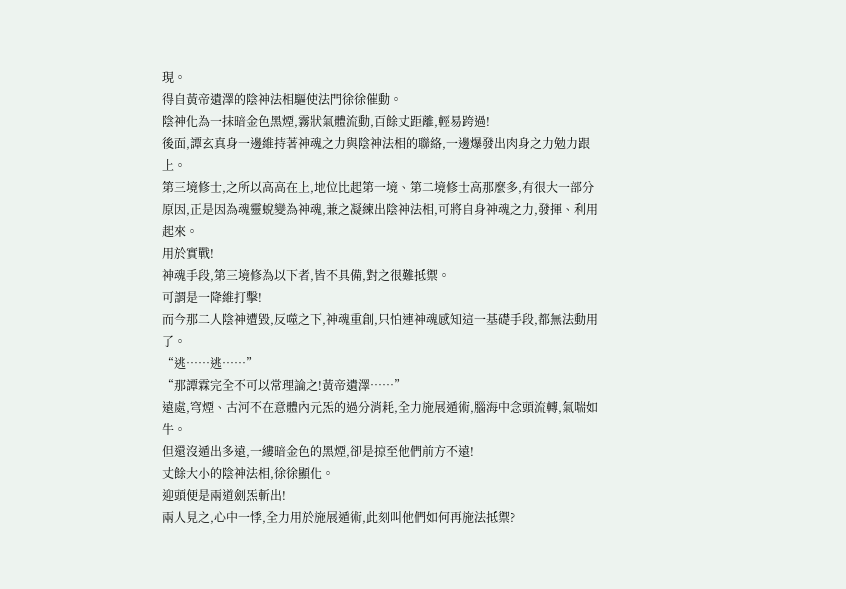現。
得自黃帝遺澤的陰神法相驅使法門徐徐催動。
陰神化為一抹暗金色黑煙,霧狀氣體流動,百餘丈距離,輕易跨過!
後面,譚玄真身一邊維持著神魂之力與陰神法相的聯絡,一邊爆發出肉身之力勉力跟上。
第三境修士,之所以高高在上,地位比起第一境、第二境修士高那麼多,有很大一部分原因,正是因為魂靈蛻變為神魂,兼之凝練出陰神法相,可將自身神魂之力,發揮、利用起來。
用於實戰!
神魂手段,第三境修為以下者,皆不具備,對之很難抵禦。
可謂是一降維打擊!
而今那二人陰神遭毀,反噬之下,神魂重創,只怕連神魂感知這一基礎手段,都無法動用了。
“逃……逃……”
“那譚霖完全不可以常理論之!黃帝遺澤……”
遠處,穹煙、古河不在意體內元炁的過分消耗,全力施展遁術,腦海中念頭流轉,氣喘如牛。
但還沒遁出多遠,一縷暗金色的黑煙,卻是掠至他們前方不遠!
丈餘大小的陰神法相,徐徐顯化。
迎頭便是兩道劍炁斬出!
兩人見之,心中一悸,全力用於施展遁術,此刻叫他們如何再施法抵禦?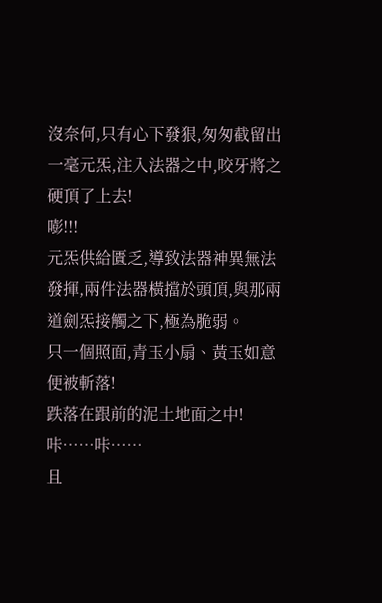沒奈何,只有心下發狠,匆匆截留出一毫元炁,注入法器之中,咬牙將之硬頂了上去!
嘭!!!
元炁供給匱乏,導致法器神異無法發揮,兩件法器橫擋於頭頂,與那兩道劍炁接觸之下,極為脆弱。
只一個照面,青玉小扇、黃玉如意便被斬落!
跌落在跟前的泥土地面之中!
咔……咔……
且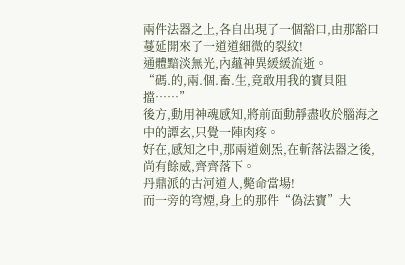兩件法器之上,各自出現了一個豁口,由那豁口蔓延開來了一道道細微的裂紋!
通體黯淡無光,內蘊神異緩緩流逝。
“碼.的,兩.個.畜.生,竟敢用我的寶貝阻擋……”
後方,動用神魂感知,將前面動靜盡收於腦海之中的譚玄,只覺一陣肉疼。
好在,感知之中,那兩道劍炁,在斬落法器之後,尚有餘威,齊齊落下。
丹鼎派的古河道人,斃命當場!
而一旁的穹煙,身上的那件“偽法寶”大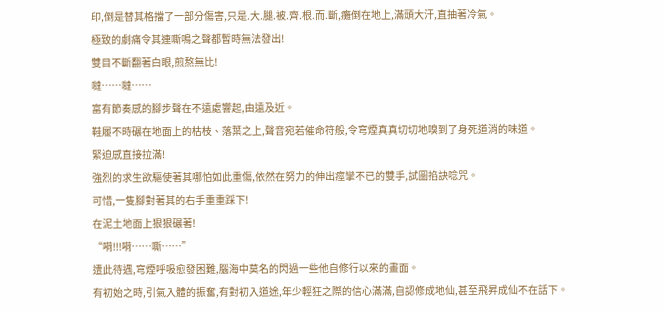印,倒是替其格擋了一部分傷害,只是.大.腿.被.齊.根.而.斷,癱倒在地上,滿頭大汗,直抽著冷氣。
極致的劇痛令其連嘶鳴之聲都暫時無法發出!
雙目不斷翻著白眼,煎熬無比!
噠……噠……
富有節奏感的腳步聲在不遠處響起,由遠及近。
鞋履不時碾在地面上的枯枝、落葉之上,聲音宛若催命符般,令穹煙真真切切地嗅到了身死道消的味道。
緊迫感直接拉滿!
強烈的求生欲驅使著其哪怕如此重傷,依然在努力的伸出痙攣不已的雙手,試圖掐訣唸咒。
可惜,一隻腳對著其的右手重重踩下!
在泥土地面上狠狠碾著!
“嗬!!!嗬……嘶……”
遭此待遇,穹煙呼吸愈發困難,腦海中莫名的閃過一些他自修行以來的畫面。
有初始之時,引氣入體的振奮,有對初入道途,年少輕狂之際的信心滿滿,自認修成地仙,甚至飛昇成仙不在話下。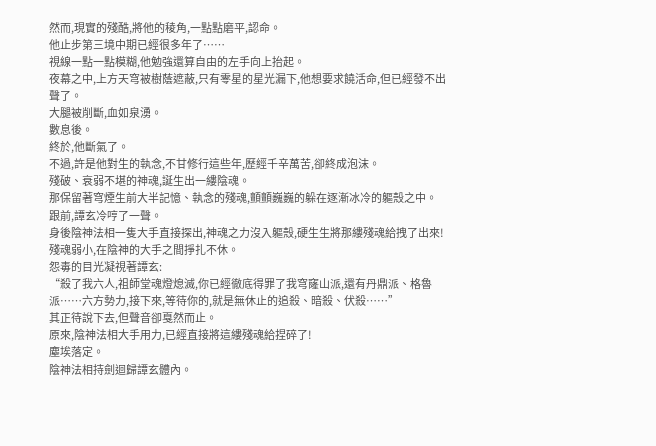然而,現實的殘酷,將他的稜角,一點點磨平,認命。
他止步第三境中期已經很多年了……
視線一點一點模糊,他勉強還算自由的左手向上抬起。
夜幕之中,上方天穹被樹蔭遮蔽,只有零星的星光漏下,他想要求饒活命,但已經發不出聲了。
大腿被削斷,血如泉湧。
數息後。
終於,他斷氣了。
不過,許是他對生的執念,不甘修行這些年,歷經千辛萬苦,卻終成泡沫。
殘破、衰弱不堪的神魂,誕生出一縷陰魂。
那保留著穹煙生前大半記憶、執念的殘魂,顫顫巍巍的躲在逐漸冰冷的軀殼之中。
跟前,譚玄冷哼了一聲。
身後陰神法相一隻大手直接探出,神魂之力沒入軀殼,硬生生將那縷殘魂給拽了出來!
殘魂弱小,在陰神的大手之間掙扎不休。
怨毒的目光凝視著譚玄:
“殺了我六人,祖師堂魂燈熄滅,你已經徹底得罪了我穹窿山派,還有丹鼎派、格魯派……六方勢力,接下來,等待你的,就是無休止的追殺、暗殺、伏殺……”
其正待說下去,但聲音卻戛然而止。
原來,陰神法相大手用力,已經直接將這縷殘魂給捏碎了!
塵埃落定。
陰神法相持劍迴歸譚玄體內。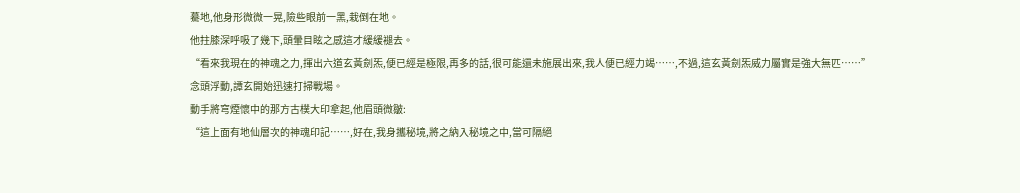驀地,他身形微微一晃,險些眼前一黑,栽倒在地。
他拄膝深呼吸了幾下,頭暈目眩之感這才緩緩褪去。
“看來我現在的神魂之力,揮出六道玄黃劍炁,便已經是極限,再多的話,很可能還未施展出來,我人便已經力竭……,不過,這玄黃劍炁威力屬實是強大無匹……”
念頭浮動,譚玄開始迅速打掃戰場。
動手將穹煙懷中的那方古樸大印拿起,他眉頭微皺:
“這上面有地仙層次的神魂印記……,好在,我身攜秘境,將之納入秘境之中,當可隔絕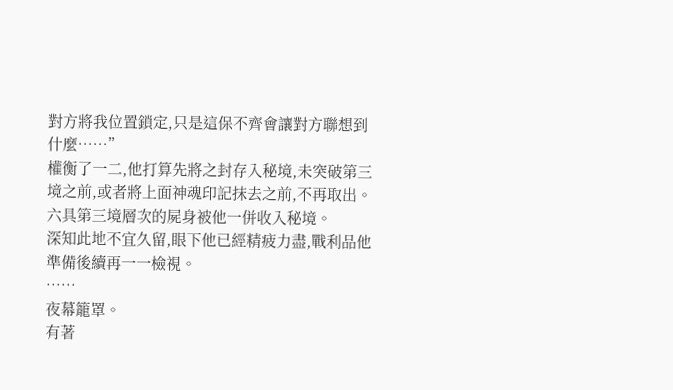對方將我位置鎖定,只是這保不齊會讓對方聯想到什麼……”
權衡了一二,他打算先將之封存入秘境,未突破第三境之前,或者將上面神魂印記抹去之前,不再取出。
六具第三境層次的屍身被他一併收入秘境。
深知此地不宜久留,眼下他已經精疲力盡,戰利品他準備後續再一一檢視。
……
夜幕籠罩。
有著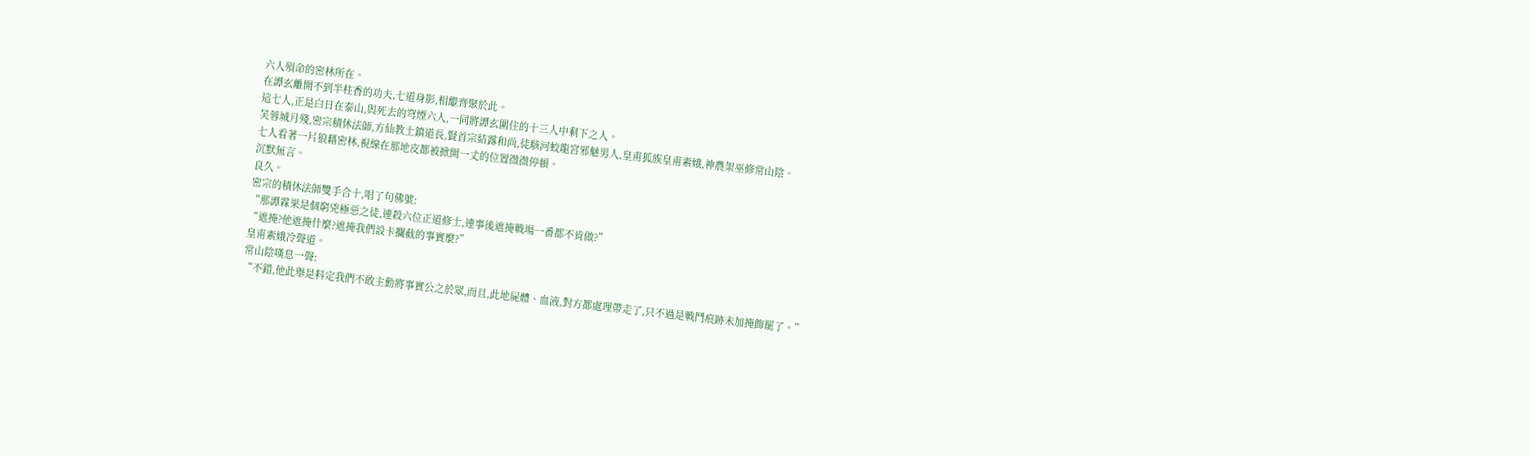六人殞命的密林所在。
在譚玄離開不到半柱香的功夫,七道身影,相繼齊聚於此。
這七人,正是白日在泰山,與死去的穹煙六人,一同將譚玄圍住的十三人中剩下之人。
芙蓉城月殘,密宗積休法師,方仙教土鎮道長,賢首宗結露和尚,徒駭河蛟龍宮邪魅男人,皇甫狐族皇甫素娥,神農架巫修常山陰。
七人看著一片狼藉密林,視線在那地皮都被掀開一丈的位置微微停頓。
沉默無言。
良久。
密宗的積休法師雙手合十,唱了句佛號:
“那譚霖果是個窮兇極惡之徒,連殺六位正道修士,連事後遮掩戰場一番都不肯做?”
“遮掩?他遮掩什麼?遮掩我們設卡攔截的事實麼?”
皇甫素娥冷聲道。
常山陰嘆息一聲:
“不錯,他此舉是料定我們不敢主動將事實公之於眾,而且,此地屍體、血液,對方都處理帶走了,只不過是戰鬥痕跡未加掩飾罷了。”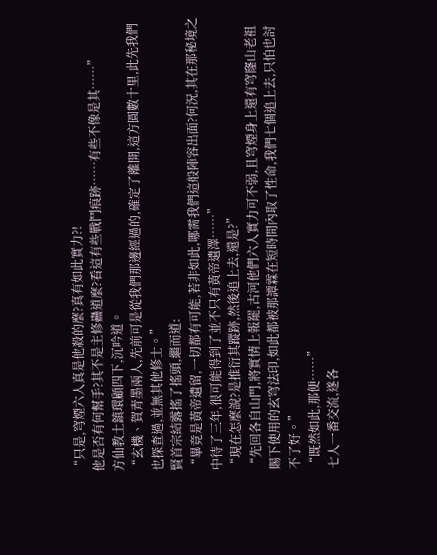“只是,穹煙六人真是他殺的麼?真有如此實力?!
他是否有何幫手?其不是主修蠱道麼?看這有些戰鬥痕跡……有些不像是其……”
方仙教土鎮環顧四下,沉吟道。
“玄機、賀青墨兩人,先前可是從我們那邊經過的,確定了離開,這方圓數十里,此先我們也探查過,並無其他修士。”
賢首宗結露搖了搖頭,繼而道:
“畢竟是黃帝遺留,一切都有可能,若非如此,哪需我們這般陣容出面?何況,其在那秘境之中待了三年,很可能得到了並不只有黃帝遺澤……”
“現在怎麼說?是推衍其蹤跡,然後追上去,還是?”
“先回各自山門,將實情上報罷,古河他們六人實力可不弱,且穹煙身上還有穹窿山老祖賜下使用的玄穹法印,如此都被那譚霖在短時間內取了性命,我們七個追上去,只怕也討不了好。”
“既然如此,那便……”
七人一番交流,遂各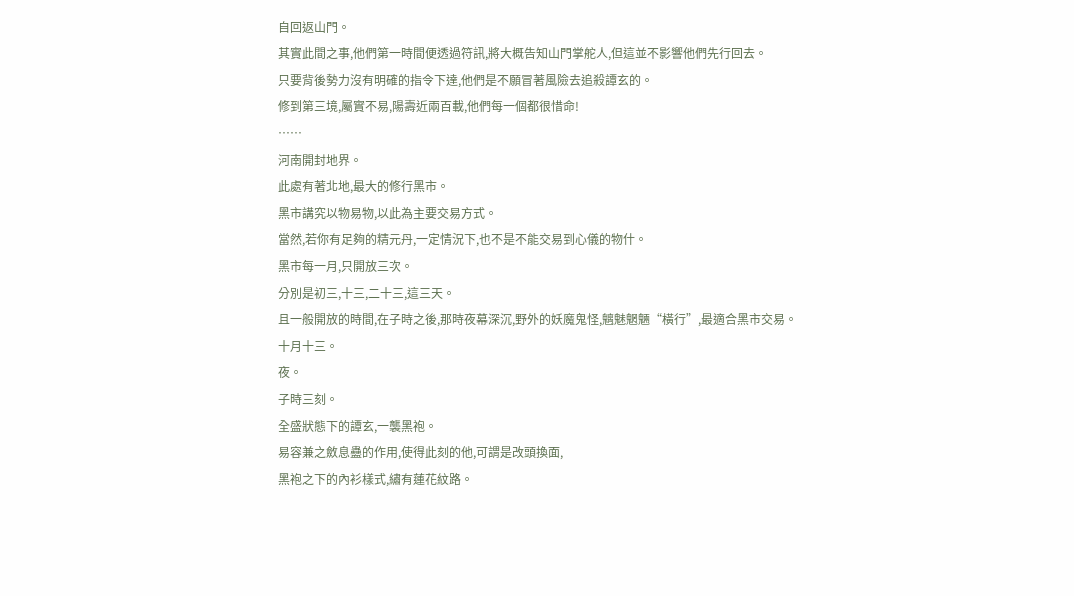自回返山門。
其實此間之事,他們第一時間便透過符訊,將大概告知山門掌舵人,但這並不影響他們先行回去。
只要背後勢力沒有明確的指令下達,他們是不願冒著風險去追殺譚玄的。
修到第三境,屬實不易,陽壽近兩百載,他們每一個都很惜命!
……
河南開封地界。
此處有著北地,最大的修行黑市。
黑市講究以物易物,以此為主要交易方式。
當然,若你有足夠的精元丹,一定情況下,也不是不能交易到心儀的物什。
黑市每一月,只開放三次。
分別是初三,十三,二十三,這三天。
且一般開放的時間,在子時之後,那時夜幕深沉,野外的妖魔鬼怪,魑魅魍魎“橫行”,最適合黑市交易。
十月十三。
夜。
子時三刻。
全盛狀態下的譚玄,一襲黑袍。
易容兼之斂息蠱的作用,使得此刻的他,可謂是改頭換面,
黑袍之下的內衫樣式,繡有蓮花紋路。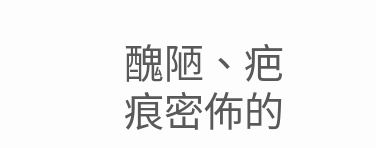醜陋、疤痕密佈的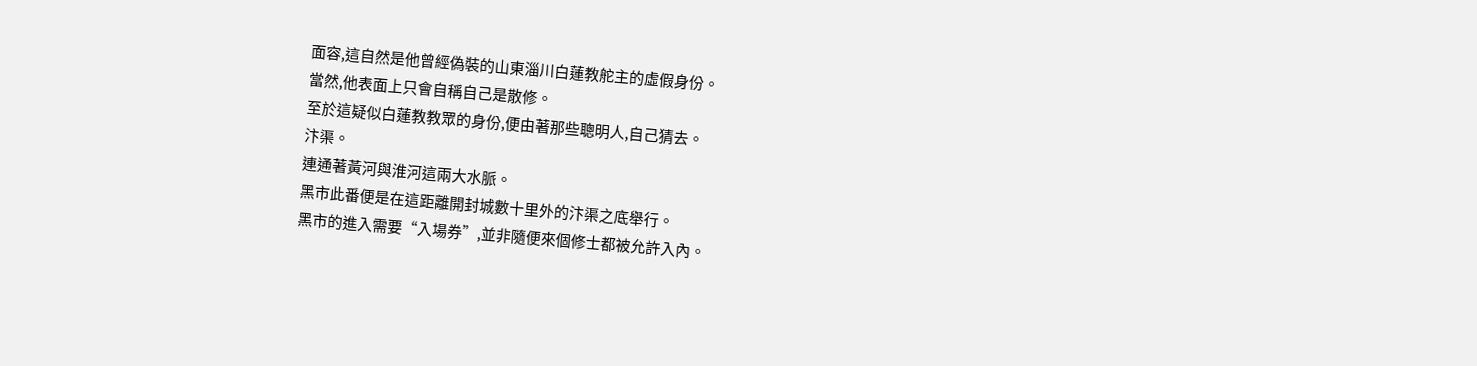面容,這自然是他曾經偽裝的山東淄川白蓮教舵主的虛假身份。
當然,他表面上只會自稱自己是散修。
至於這疑似白蓮教教眾的身份,便由著那些聰明人,自己猜去。
汴渠。
連通著黃河與淮河這兩大水脈。
黑市此番便是在這距離開封城數十里外的汴渠之底舉行。
黑市的進入需要“入場券”,並非隨便來個修士都被允許入內。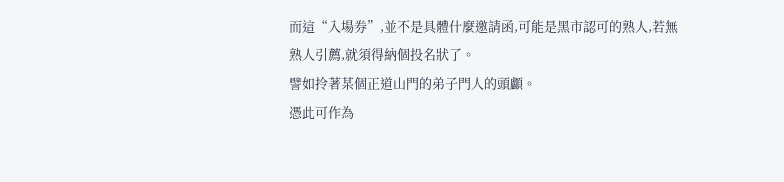而這“入場券”,並不是具體什麼邀請函,可能是黑市認可的熟人,若無熟人引薦,就須得納個投名狀了。
譬如拎著某個正道山門的弟子門人的頭顱。
憑此可作為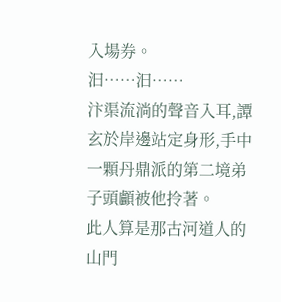入場券。
汩……汩……
汴渠流淌的聲音入耳,譚玄於岸邊站定身形,手中一顆丹鼎派的第二境弟子頭顱被他拎著。
此人算是那古河道人的山門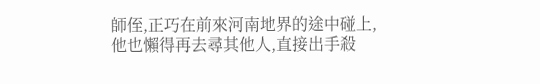師侄,正巧在前來河南地界的途中碰上,他也懶得再去尋其他人,直接出手殺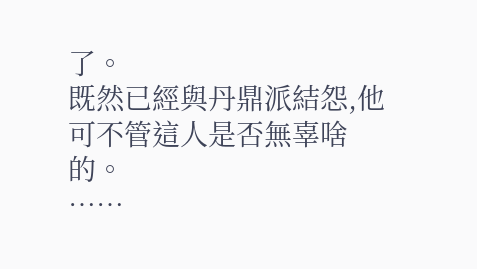了。
既然已經與丹鼎派結怨,他可不管這人是否無辜啥的。
……